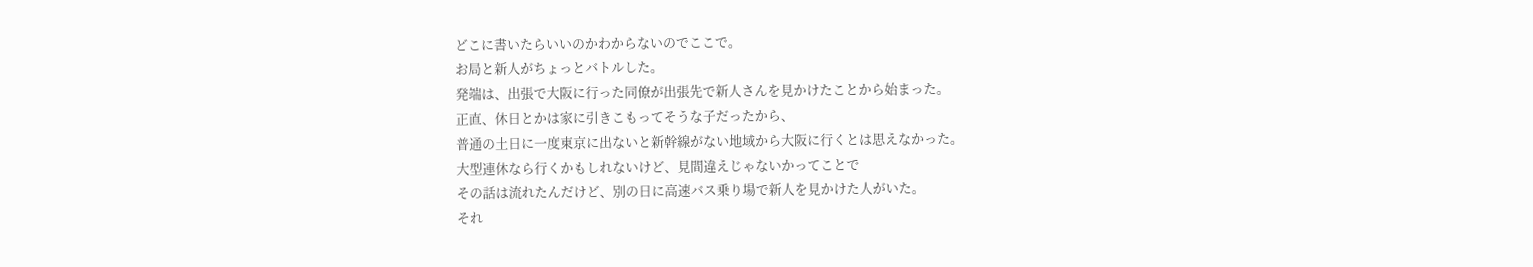どこに書いたらいいのかわからないのでここで。
お局と新人がちょっとバトルした。
発端は、出張で大阪に行った同僚が出張先で新人さんを見かけたことから始まった。
正直、休日とかは家に引きこもってそうな子だったから、
普通の土日に一度東京に出ないと新幹線がない地域から大阪に行くとは思えなかった。
大型連休なら行くかもしれないけど、見間違えじゃないかってことで
その話は流れたんだけど、別の日に高速バス乗り場で新人を見かけた人がいた。
それ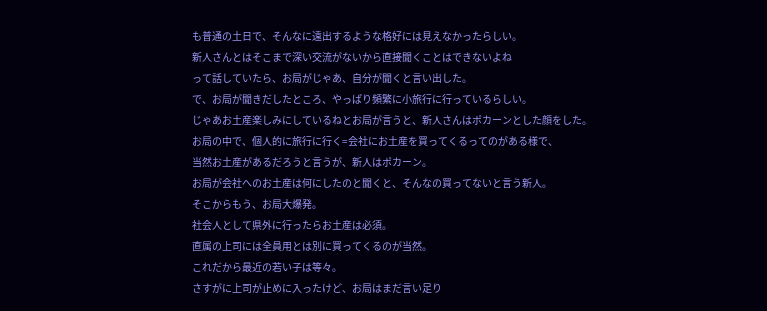も普通の土日で、そんなに遠出するような格好には見えなかったらしい。
新人さんとはそこまで深い交流がないから直接聞くことはできないよね
って話していたら、お局がじゃあ、自分が聞くと言い出した。
で、お局が聞きだしたところ、やっぱり頻繁に小旅行に行っているらしい。
じゃあお土産楽しみにしているねとお局が言うと、新人さんはポカーンとした顔をした。
お局の中で、個人的に旅行に行く=会社にお土産を買ってくるってのがある様で、
当然お土産があるだろうと言うが、新人はポカーン。
お局が会社へのお土産は何にしたのと聞くと、そんなの買ってないと言う新人。
そこからもう、お局大爆発。
社会人として県外に行ったらお土産は必須。
直属の上司には全員用とは別に買ってくるのが当然。
これだから最近の若い子は等々。
さすがに上司が止めに入ったけど、お局はまだ言い足り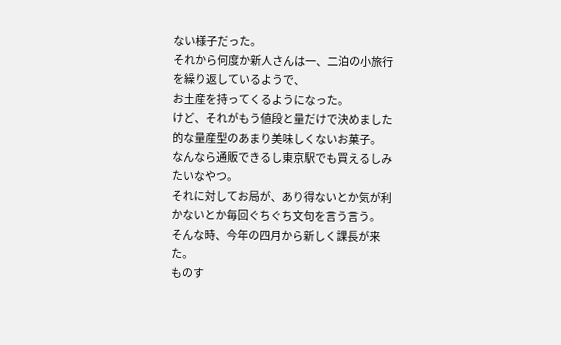ない様子だった。
それから何度か新人さんは一、二泊の小旅行を繰り返しているようで、
お土産を持ってくるようになった。
けど、それがもう値段と量だけで決めました的な量産型のあまり美味しくないお菓子。
なんなら通販できるし東京駅でも買えるしみたいなやつ。
それに対してお局が、あり得ないとか気が利かないとか毎回ぐちぐち文句を言う言う。
そんな時、今年の四月から新しく課長が来た。
ものす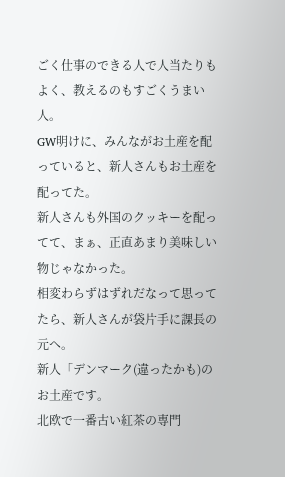ごく仕事のできる人で人当たりもよく、教えるのもすごくうまい人。
GW明けに、みんながお土産を配っていると、新人さんもお土産を配ってた。
新人さんも外国のクッキーを配ってて、まぁ、正直あまり美味しい物じゃなかった。
相変わらずはずれだなって思ってたら、新人さんが袋片手に課長の元へ。
新人「デンマーク(違ったかも)のお土産です。
北欧で一番古い紅茶の専門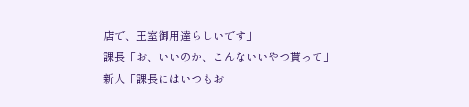店で、王室御用達らしいです」
課長「お、いいのか、こんないいやつ貰って」
新人「課長にはいつもお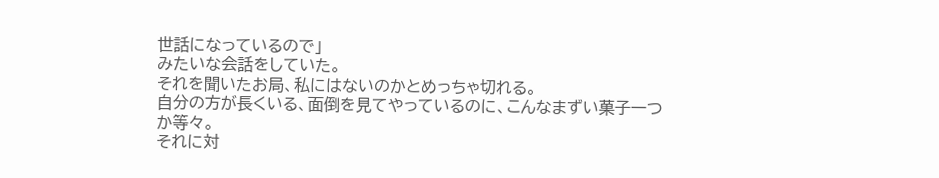世話になっているので」
みたいな会話をしていた。
それを聞いたお局、私にはないのかとめっちゃ切れる。
自分の方が長くいる、面倒を見てやっているのに、こんなまずい菓子一つか等々。
それに対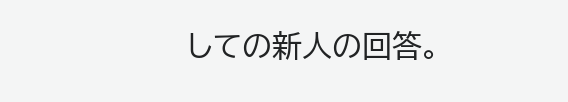しての新人の回答。